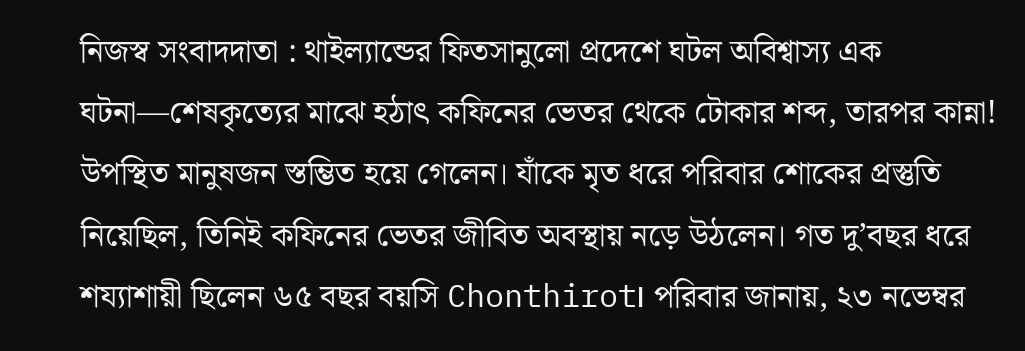নিজস্ব সংবাদদাতা : থাইল্যান্ডের ফিতসানুলো প্রদেশে ঘটল অবিশ্বাস্য এক ঘটনা—শেষকৃত্যের মাঝে হঠাৎ কফিনের ভেতর থেকে টোকার শব্দ, তারপর কান্না! উপস্থিত মানুষজন স্তম্ভিত হয়ে গেলেন। যাঁকে মৃত ধরে পরিবার শোকের প্রস্তুতি নিয়েছিল, তিনিই কফিনের ভেতর জীবিত অবস্থায় নড়ে উঠলেন। গত দু’বছর ধরে শয্যাশায়ী ছিলেন ৬৫ বছর বয়সি Chonthirot। পরিবার জানায়, ২৩ নভেম্বর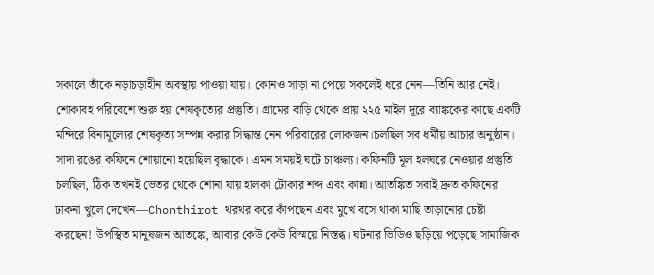সকালে তাঁকে নড়াচড়াহীন অবস্থায় পাওয়া যায়। কোনও সাড়া না পেয়ে সকলেই ধরে নেন—তিনি আর নেই। শোকাবহ পরিবেশে শুরু হয় শেষকৃত্যের প্রস্তুতি। গ্রামের বাড়ি থেকে প্রায় ২২৫ মাইল দূরে ব্যাঙ্ককের কাছে একটি মন্দিরে বিনামূল্যের শেষকৃত্য সম্পন্ন করার সিদ্ধান্ত নেন পরিবারের লোকজন।চলছিল সব ধর্মীয় আচার অনুষ্ঠান। সাদা রঙের কফিনে শোয়ানো হয়েছিল বৃদ্ধাকে। এমন সময়ই ঘটে চাঞ্চল্য। কফিনটি মূল হলঘরে নেওয়ার প্রস্তুতি চলছিল, ঠিক তখনই ভেতর থেকে শোনা যায় হালকা টোকার শব্দ এবং কান্না। আতঙ্কিত সবাই দ্রুত কফিনের ঢাকনা খুলে দেখেন—Chonthirot থরথর করে কাঁপছেন এবং মুখে বসে থাকা মাছি তাড়ানোর চেষ্টা করছেন! উপস্থিত মানুষজন আতঙ্কে, আবার কেউ কেউ বিস্ময়ে নিস্তব্ধ। ঘটনার ভিডিও ছড়িয়ে পড়েছে সামাজিক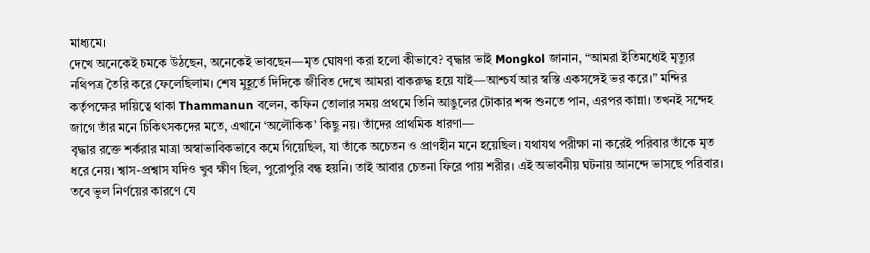মাধ্যমে।
দেখে অনেকেই চমকে উঠছেন, অনেকেই ভাবছেন—মৃত ঘোষণা করা হলো কীভাবে? বৃদ্ধার ভাই Mongkol জানান, “আমরা ইতিমধ্যেই মৃত্যুর নথিপত্র তৈরি করে ফেলেছিলাম। শেষ মুহূর্তে দিদিকে জীবিত দেখে আমরা বাকরুদ্ধ হয়ে যাই—আশ্চর্য আর স্বস্তি একসঙ্গেই ভর করে।” মন্দির কর্তৃপক্ষের দায়িত্বে থাকা Thammanun বলেন, কফিন তোলার সময় প্রথমে তিনি আঙুলের টোকার শব্দ শুনতে পান, এরপর কান্না। তখনই সন্দেহ জাগে তাঁর মনে চিকিৎসকদের মতে, এখানে ‘অলৌকিক’ কিছু নয়। তাঁদের প্রাথমিক ধারণা—
বৃদ্ধার রক্তে শর্করার মাত্রা অস্বাভাবিকভাবে কমে গিয়েছিল, যা তাঁকে অচেতন ও প্রাণহীন মনে হয়েছিল। যথাযথ পরীক্ষা না করেই পরিবার তাঁকে মৃত ধরে নেয়। শ্বাস-প্রশ্বাস যদিও খুব ক্ষীণ ছিল, পুরোপুরি বন্ধ হয়নি। তাই আবার চেতনা ফিরে পায় শরীর। এই অভাবনীয় ঘটনায় আনন্দে ভাসছে পরিবার। তবে ভুল নির্ণয়ের কারণে যে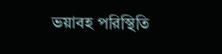ভয়াবহ পরিস্থিতি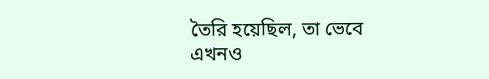তৈরি হয়েছিল, তা ভেবে এখনও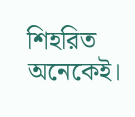শিহরিত অনেকেই।